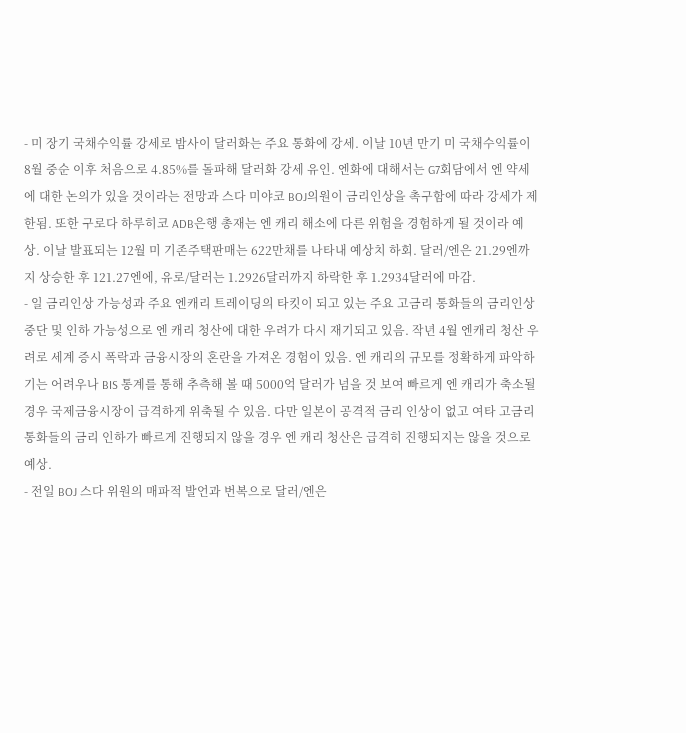- 미 장기 국채수익률 강세로 밤사이 달러화는 주요 통화에 강세. 이날 10년 만기 미 국채수익률이 8월 중순 이후 처음으로 4.85%를 돌파해 달러화 강세 유인. 엔화에 대해서는 G7회담에서 엔 약세에 대한 논의가 있을 것이라는 전망과 스다 미야코 BOJ의원이 금리인상을 촉구함에 따라 강세가 제한됨. 또한 구로다 하루히코 ADB은행 총재는 엔 캐리 해소에 다른 위험을 경험하게 될 것이라 예상. 이날 발표되는 12월 미 기존주택판매는 622만채를 나타내 예상치 하회. 달러/엔은 21.29엔까지 상승한 후 121.27엔에, 유로/달러는 1.2926달러까지 하락한 후 1.2934달러에 마감.
- 일 금리인상 가능성과 주요 엔캐리 트레이딩의 타킷이 되고 있는 주요 고금리 통화들의 금리인상 중단 및 인하 가능성으로 엔 캐리 청산에 대한 우려가 다시 재기되고 있음. 작년 4월 엔캐리 청산 우려로 세계 증시 폭락과 금융시장의 혼란을 가져온 경험이 있음. 엔 캐리의 규모를 정확하게 파악하기는 어려우나 BIS 통계를 통해 추측해 볼 때 5000억 달러가 넘을 것 보여 빠르게 엔 캐리가 축소될 경우 국제금융시장이 급격하게 위축될 수 있음. 다만 일본이 공격적 금리 인상이 없고 여타 고금리 통화들의 금리 인하가 빠르게 진행되지 않을 경우 엔 캐리 청산은 급격히 진행되지는 않을 것으로 예상.
- 전일 BOJ 스다 위원의 매파적 발언과 번복으로 달러/엔은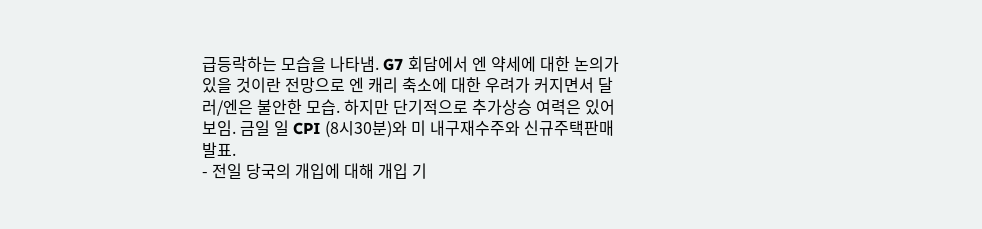급등락하는 모습을 나타냄. G7 회담에서 엔 약세에 대한 논의가 있을 것이란 전망으로 엔 캐리 축소에 대한 우려가 커지면서 달러/엔은 불안한 모습. 하지만 단기적으로 추가상승 여력은 있어 보임. 금일 일 CPI (8시30분)와 미 내구재수주와 신규주택판매 발표.
- 전일 당국의 개입에 대해 개입 기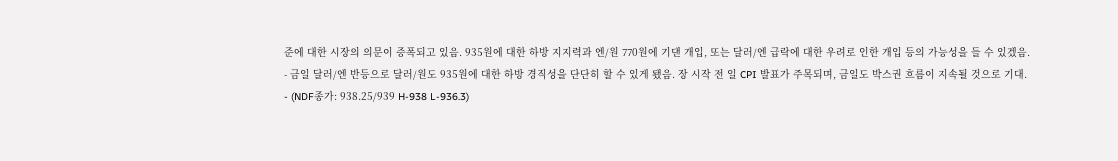준에 대한 시장의 의문이 증폭되고 있음. 935원에 대한 하방 지지력과 엔/원 770원에 기댄 개입, 또는 달러/엔 급락에 대한 우려로 인한 개입 등의 가능성을 들 수 있겠음.
- 금일 달러/엔 반등으로 달러/원도 935원에 대한 하방 경직성을 단단히 할 수 있게 됐음. 장 시작 전 일 CPI 발표가 주목되며, 금일도 박스권 흐름이 지속될 것으로 기대.
- (NDF종가: 938.25/939 H-938 L-936.3)